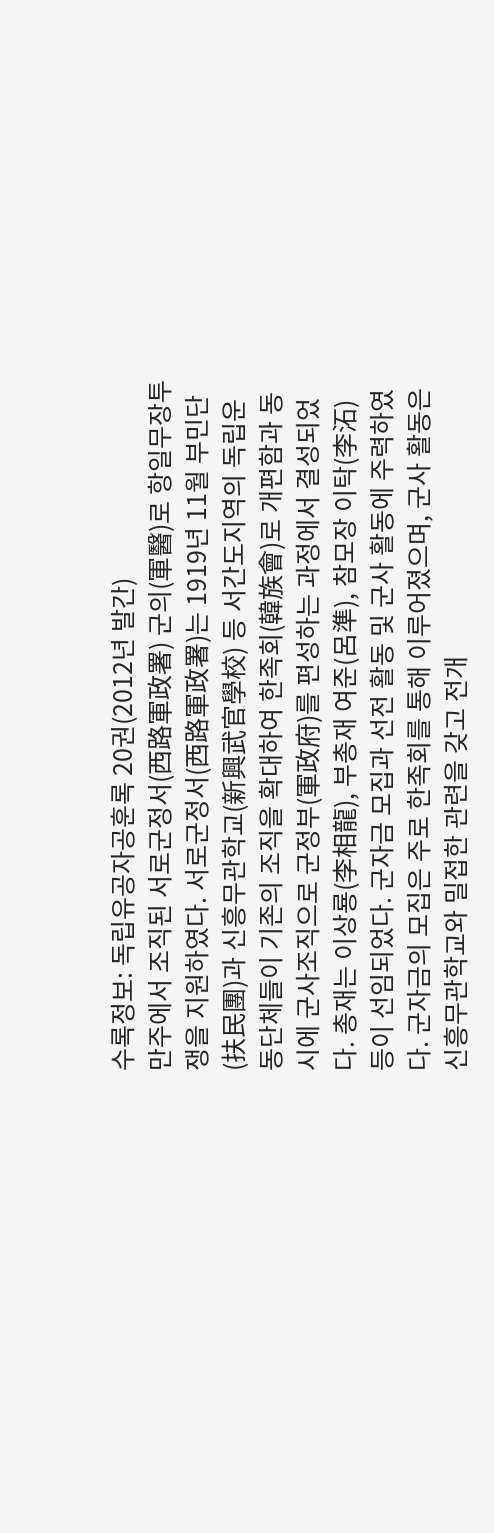수록정보: 독립유공자공훈록 20권(2012년 발간)
만주에서 조직된 서로군정서(西路軍政署) 군의(軍醫)로 항일무장투쟁을 지원하였다. 서로군정서(西路軍政署)는 1919년 11월 부민단(扶民團)과 신흥무관학교(新興武官學校) 등 서간도지역의 독립운동단체들이 기존의 조직을 확대하여 한족회(韓族會)로 개편함과 동시에 군사조직으로 군정부(軍政府)를 편성하는 과정에서 결성되었다. 총재는 이상룡(李相龍), 부총재 여준(呂準), 참모장 이탁(李沰) 등이 선임되었다. 군자금 모집과 선전 활동 및 군사 활동에 주력하였다. 군자금의 모집은 주로 한족회를 통해 이루어졌으며, 군사 활동은 신흥무관학교와 밀접한 관련을 갖고 전개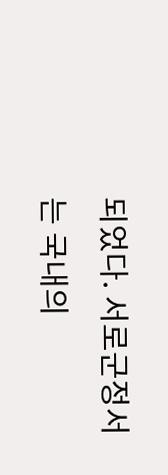되었다. 서로군정서는 국내의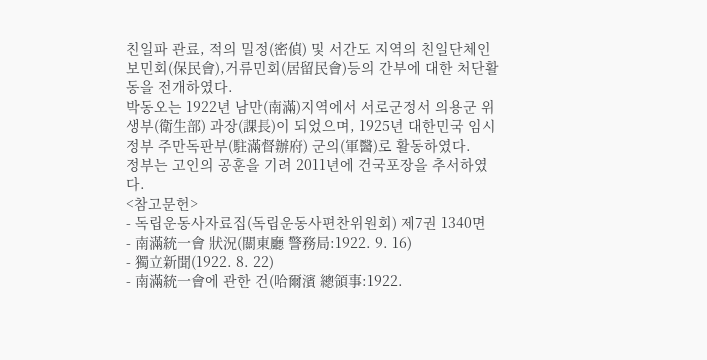친일파 관료, 적의 밀정(密偵) 및 서간도 지역의 친일단체인 보민회(保民會),거류민회(居留民會)등의 간부에 대한 처단활동을 전개하였다.
박동오는 1922년 남만(南滿)지역에서 서로군정서 의용군 위생부(衛生部) 과장(課長)이 되었으며, 1925년 대한민국 임시정부 주만독판부(駐滿督辦府) 군의(軍醫)로 활동하였다.
정부는 고인의 공훈을 기려 2011년에 건국포장을 추서하였다.
<참고문헌>
- 독립운동사자료집(독립운동사편찬위원회) 제7권 1340면
- 南滿統一會 狀況(關東廳 警務局:1922. 9. 16)
- 獨立新聞(1922. 8. 22)
- 南滿統一會에 관한 건(哈爾濱 總領事:1922.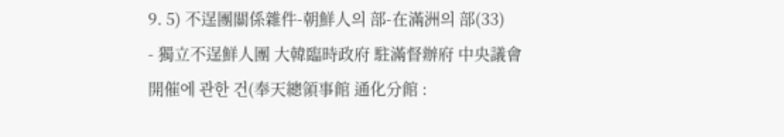9. 5) 不逞團關係雜件-朝鮮人의 部-在滿洲의 部(33)
- 獨立不逞鮮人團 大韓臨時政府 駐滿督辦府 中央議會 開催에 관한 건(奉天總領事館 通化分館 :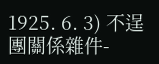1925. 6. 3) 不逞團關係雜件-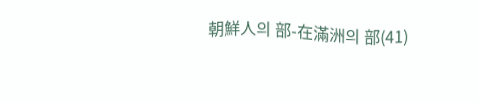朝鮮人의 部-在滿洲의 部(41)